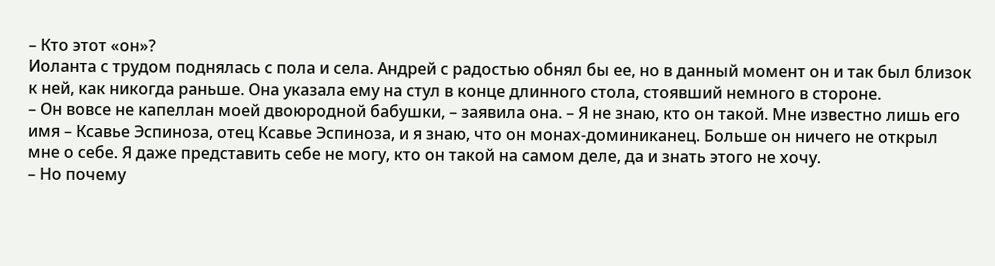– Кто этот «он»?
Иоланта с трудом поднялась с пола и села. Андрей с радостью обнял бы ее, но в данный момент он и так был близок к ней, как никогда раньше. Она указала ему на стул в конце длинного стола, стоявший немного в стороне.
– Он вовсе не капеллан моей двоюродной бабушки, – заявила она. – Я не знаю, кто он такой. Мне известно лишь его имя – Ксавье Эспиноза, отец Ксавье Эспиноза, и я знаю, что он монах-доминиканец. Больше он ничего не открыл мне о себе. Я даже представить себе не могу, кто он такой на самом деле, да и знать этого не хочу.
– Но почему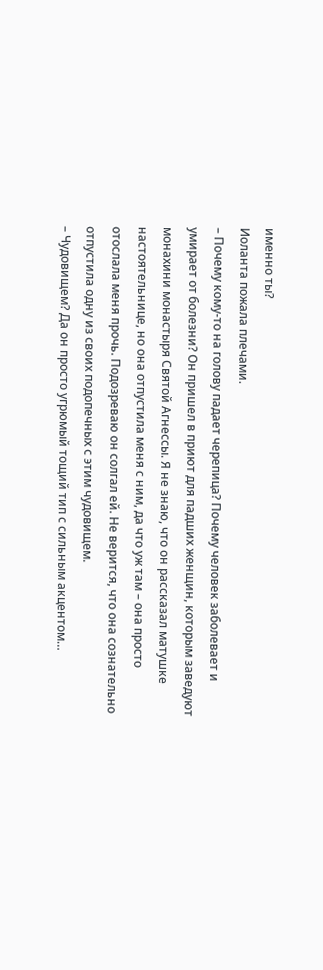именно ты?
Иоланта пожала плечами.
– Почему кому-то на голову падает черепица? Почему человек заболевает и умирает от болезни? Он пришел в приют для падших женщин, которым заведуют монахини монастыря Святой Агнессы. Я не знаю, что он рассказал матушке настоятельнице, но она отпустила меня с ним, да что уж там – она просто отослала меня прочь. Подозреваю он солгал ей. Не верится, что она сознательно отпустила одну из своих подопечных с этим чудовищем.
– Чудовищем? Да он просто угрюмый тощий тип с сильным акцентом…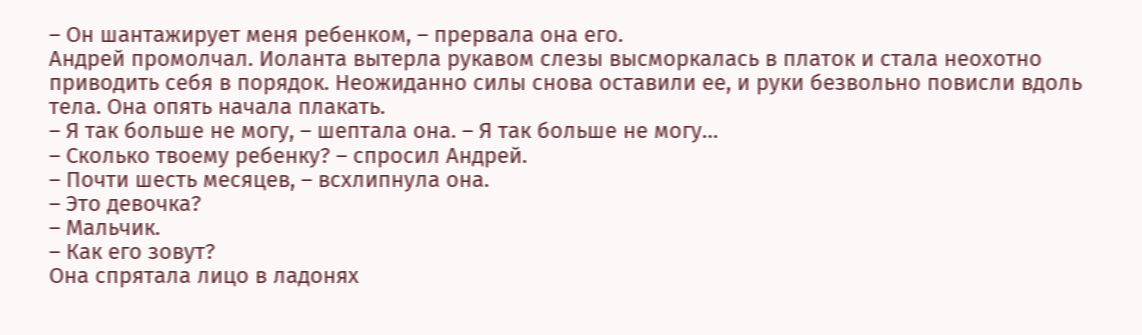– Он шантажирует меня ребенком, – прервала она его.
Андрей промолчал. Иоланта вытерла рукавом слезы высморкалась в платок и стала неохотно приводить себя в порядок. Неожиданно силы снова оставили ее, и руки безвольно повисли вдоль тела. Она опять начала плакать.
– Я так больше не могу, – шептала она. – Я так больше не могу…
– Сколько твоему ребенку? – спросил Андрей.
– Почти шесть месяцев, – всхлипнула она.
– Это девочка?
– Мальчик.
– Как его зовут?
Она спрятала лицо в ладонях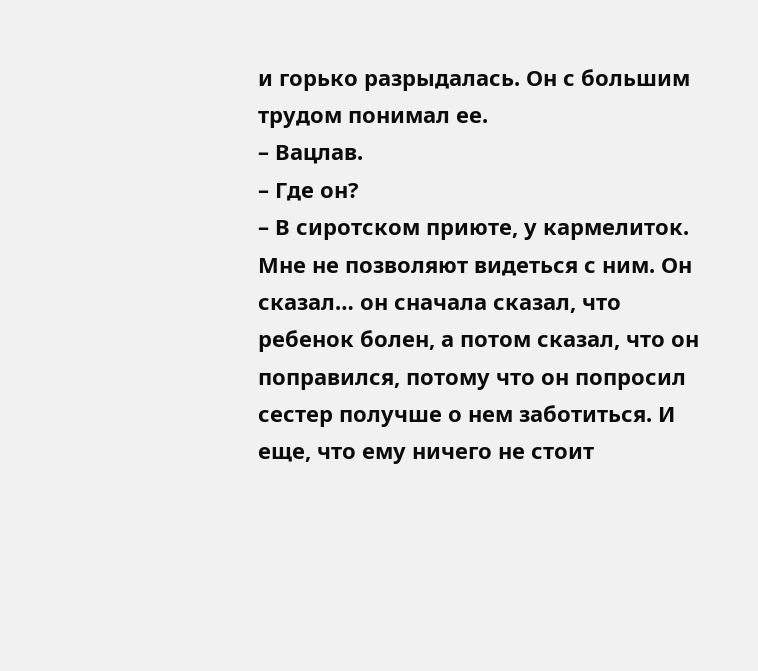и горько разрыдалась. Он с большим трудом понимал ее.
– Вацлав.
– Где он?
– В сиротском приюте, у кармелиток. Мне не позволяют видеться с ним. Он сказал… он сначала сказал, что ребенок болен, а потом сказал, что он поправился, потому что он попросил сестер получше о нем заботиться. И еще, что ему ничего не стоит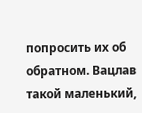попросить их об обратном. Вацлав такой маленький,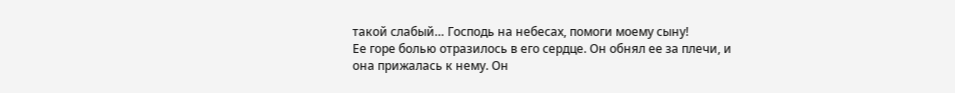такой слабый… Господь на небесах, помоги моему сыну!
Ее горе болью отразилось в его сердце. Он обнял ее за плечи, и она прижалась к нему. Он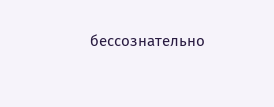бессознательно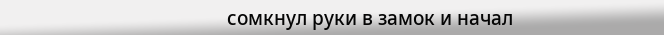сомкнул руки в замок и начал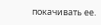покачивать ее.